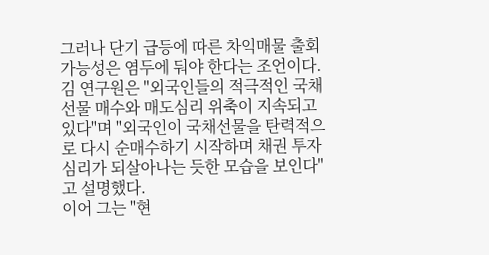그러나 단기 급등에 따른 차익매물 출회가능성은 염두에 둬야 한다는 조언이다.
김 연구원은 "외국인들의 적극적인 국채선물 매수와 매도심리 위축이 지속되고 있다"며 "외국인이 국채선물을 탄력적으로 다시 순매수하기 시작하며 채권 투자 심리가 되살아나는 듯한 모습을 보인다"고 설명했다.
이어 그는 "현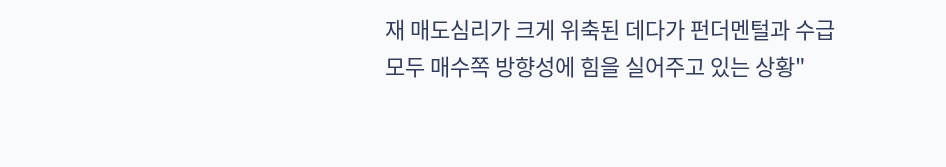재 매도심리가 크게 위축된 데다가 펀더멘털과 수급 모두 매수쪽 방향성에 힘을 실어주고 있는 상황"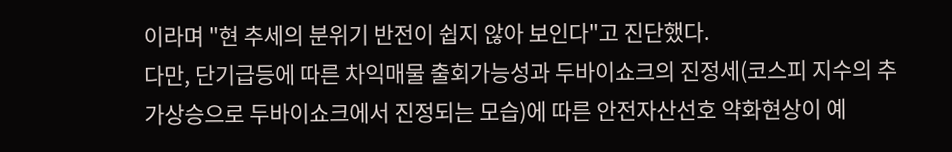이라며 "현 추세의 분위기 반전이 쉽지 않아 보인다"고 진단했다.
다만, 단기급등에 따른 차익매물 출회가능성과 두바이쇼크의 진정세(코스피 지수의 추가상승으로 두바이쇼크에서 진정되는 모습)에 따른 안전자산선호 약화현상이 예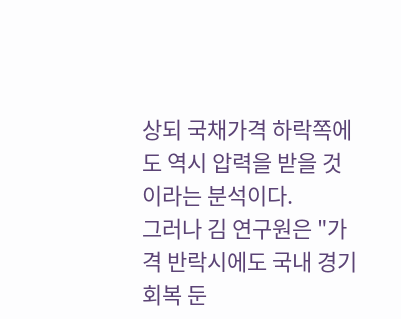상되 국채가격 하락쪽에도 역시 압력을 받을 것이라는 분석이다.
그러나 김 연구원은 "가격 반락시에도 국내 경기회복 둔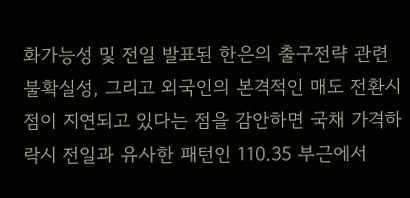화가능성 및 전일 발표된 한은의 출구전략 관련 불확실성, 그리고 외국인의 본격적인 매도 전환시점이 지연되고 있다는 점을 감안하면 국채 가격하락시 전일과 유사한 패턴인 110.35 부근에서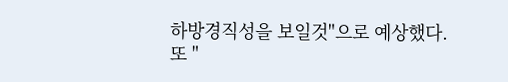하방경직성을 보일것"으로 예상했다.
또 "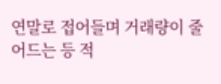연말로 접어들며 거래량이 줄어드는 등 적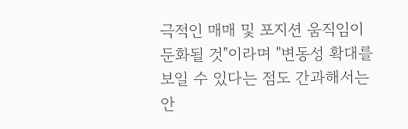극적인 매매 및 포지션 움직임이 둔화될 것"이라며 "변동성 확대를 보일 수 있다는 점도 간과해서는 안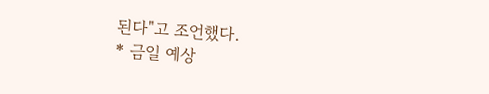된다"고 조언했다.
* 금일 예상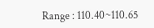Range : 110.40~110.65